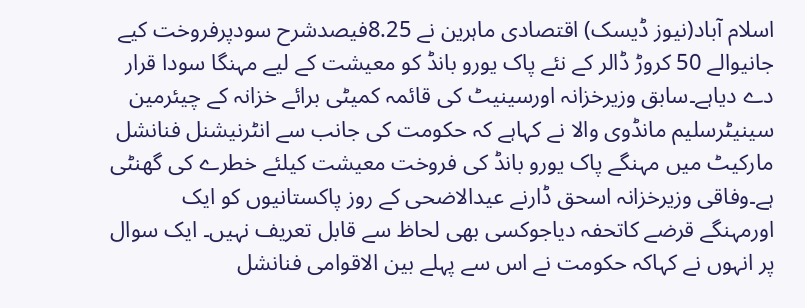اسلام آباد(نیوز ڈیسک) اقتصادی ماہرین نے 8.25فیصدشرح سودپرفروخت کیے جانیوالے 50 کروڑ ڈالر کے نئے پاک یورو بانڈ کو معیشت کے لیے مہنگا سودا قرار دے دیاہے۔سابق وزیرخزانہ اورسینیٹ کی قائمہ کمیٹی برائے خزانہ کے چیئرمین سینیٹرسلیم مانڈوی والا نے کہاہے کہ حکومت کی جانب سے انٹرنیشنل فنانشل مارکیٹ میں مہنگے پاک یورو بانڈ کی فروخت معیشت کیلئے خطرے کی گھنٹی ہے۔وفاقی وزیرخزانہ اسحق ڈارنے عیدالاضحی کے روز پاکستانیوں کو ایک اورمہنگے قرضے کاتحفہ دیاجوکسی بھی لحاظ سے قابل تعریف نہیں۔ ایک سوال پر انہوں نے کہاکہ حکومت نے اس سے پہلے بین الاقوامی فنانشل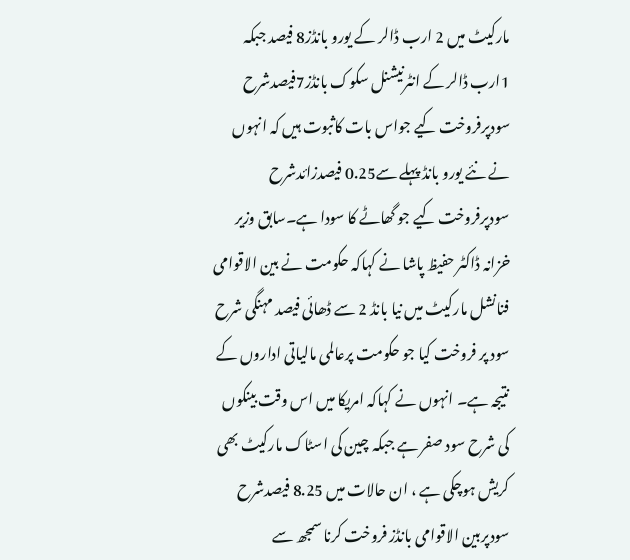مارکیٹ میں 2 ارب ڈالر کے یورو بانڈز8 فیصد جبکہ 1ارب ڈالر کے انٹرنیشنل سکوک بانڈز7فیصدشرح سودپرفروخت کیے جواس بات کاثبوت ہیں کہ انہوں نے نئے یورو بانڈ پہلے سے0.25 فیصدزائدشرح سودپرفروخت کیے جو گھاٹے کا سودا ہے۔سابق وزیر خزانہ ڈاکٹر حفیظ پاشا نے کہاکہ حکومت نے بین الاقوامی فنانشل مارکیٹ میں نیا بانڈ 2 سے ڈھائی فیصد مہنگی شرح سود پر فروخت کیا جو حکومت پرعالمی مالیاتی اداروں کے نتیجہ ہے۔ انہوں نے کہاکہ امریکا میں اس وقت بینکوں کی شرح سود صفر ہے جبکہ چین کی اسٹاک مارکیٹ بھی کریش ہوچکی ہے ، ان حالات میں 8.25 فیصدشرح سودپربین الاقوامی بانڈز فروخت کرنا سمجھ سے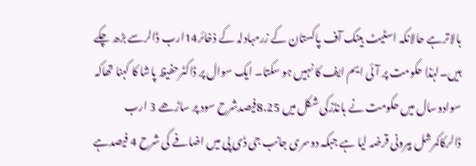بالاترہے حالانکہ اسٹیٹ بینک آف پاکستان کے زرمبادلہ کے ذخائر14ارب ڈالرسے بڑھ چکے ہیں۔لہٰذا حکومت پر آئی ایم ایف کا نہیں ہو سکتا۔ ایک سوال پر ڈاکٹرحفیظ پاشا کا کہنا تھاکہ سوادوسال میں حکومت نے بانڈزکی شکل میں 8.25فیصدشرح سود پر ساڑھے 3 ارب ڈالرکاکمرشل بیرونی قرضہ لیا ہے جبکہ دوسری جانب جی ڈی پی میں اضافے کی شرح 4 فیصدہے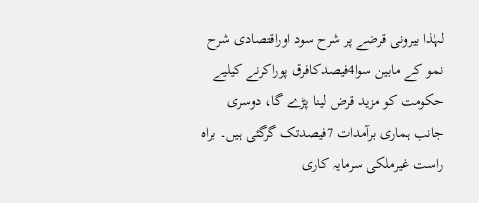لہٰذا بیرونی قرضے پر شرح سود اوراقتصادی شرح نمو کے مابین سوا4فیصدکافرق پوراکرنے کیلیے حکومت کو مزید قرض لینا پڑے گا، دوسری جانب ہماری برآمدات 7فیصدتک گرگئی ہیں۔ براہ راست غیرملکی سرمایہ کاری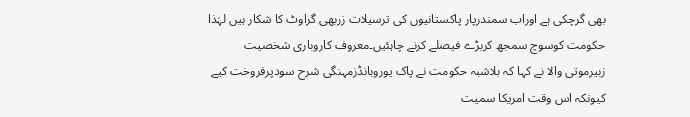بھی گرچکی ہے اوراب سمندرپار پاکستانیوں کی ترسیلات زربھی گراوٹ کا شکار ہیں لہٰذا حکومت کوسوچ سمجھ کربڑے فیصلے کرنے چاہئیں۔معروف کاروباری شخصیت زبیرموتی والا نے کہا کہ بلاشبہ حکومت نے پاک یوروبانڈزمہنگی شرح سودپرفروخت کیے کیونکہ اس وقت امریکا سمیت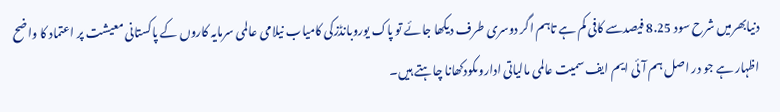دنیابھرمیں شرح سود 8.25 فیصدسے کافی کم ہے تاہم اگر دوسری طرف دیکھا جائے تو پاک یوروبانڈزکی کامیاب نیلامی عالمی سرمایہ کاروں کے پاکستانی معیشت پر اعتماد کا واضح اظہار ہے جو در اصل ہم آئی ایم ایف سمیت عالمی مالیاتی اداروںکودکھانا چاہتے ہیں۔